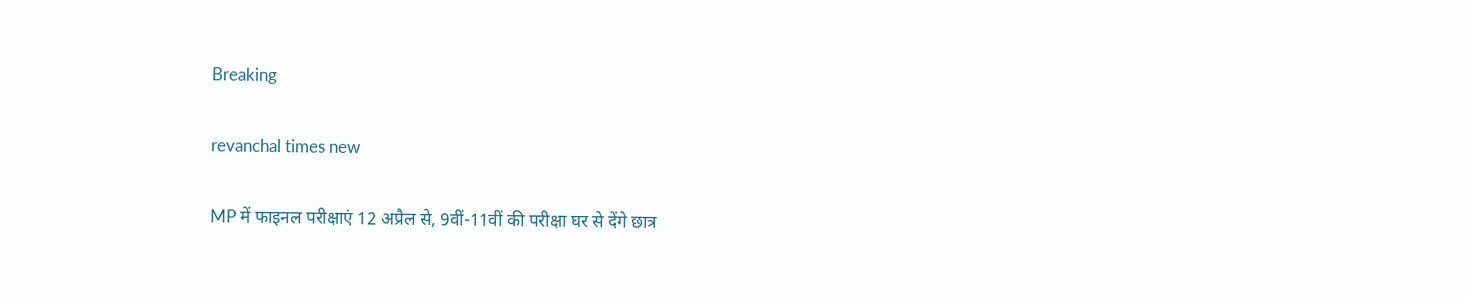Breaking

revanchal times new

MP में फाइनल परीक्षाएं 12 अप्रैल से, 9वीं-11वीं की परीक्षा घर से देंगे छात्र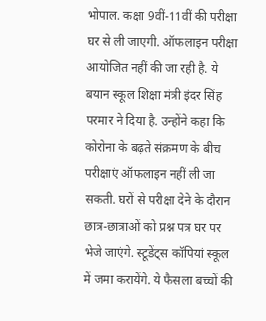भोपाल. कक्षा 9वीं-11वीं की परीक्षा घर से ली जाएगी. ऑफलाइन परीक्षा आयोजित नहीं की जा रही है. ये बयान स्कूल शिक्षा मंत्री इंदर सिंह परमार ने दिया है. उन्होंने कहा कि कोरोना के बढ़ते संक्रमण के बीच परीक्षाएं ऑफलाइन नहीं ली जा सकती. घरों से परीक्षा देने के दौरान छात्र-छात्राओं को प्रश्न पत्र घर पर भेजे जाएंगे. स्टूडेंट्स कॉपियां स्कूल में जमा करायेंगे. ये फैसला बच्चों की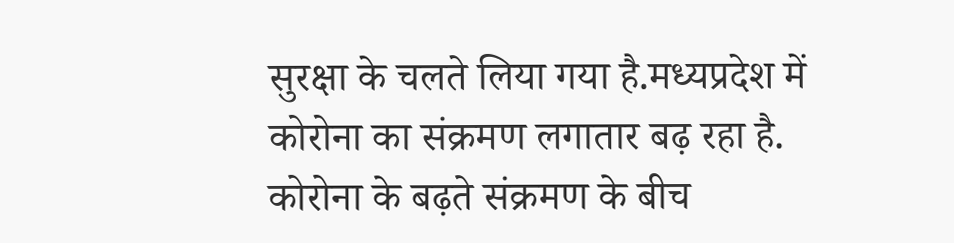सुरक्षा के चलते लिया गया है.मध्यप्रदेश में कोरोना का संक्रमण लगातार बढ़ रहा है. कोरोना के बढ़ते संक्रमण के बीच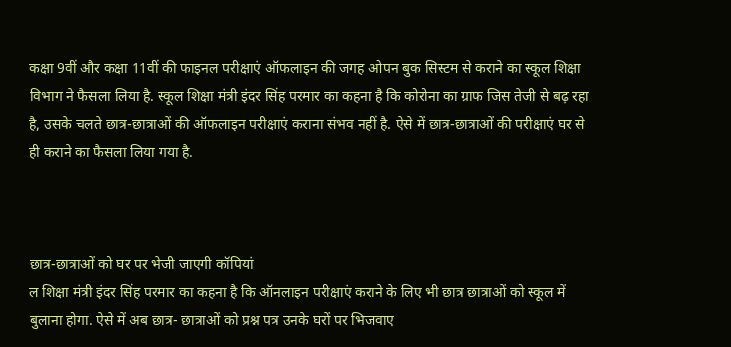कक्षा 9वीं और कक्षा 11वीं की फाइनल परीक्षाएं ऑफलाइन की जगह ओपन बुक सिस्टम से कराने का स्कूल शिक्षा विभाग ने फैसला लिया है. स्कूल शिक्षा मंत्री इंदर सिंह परमार का कहना है कि कोरोना का ग्राफ जिस तेजी से बढ़ रहा है, उसके चलते छात्र-छात्राओं की ऑफलाइन परीक्षाएं कराना संभव नहीं है. ऐसे में छात्र-छात्राओं की परीक्षाएं घर से ही कराने का फैसला लिया गया है.



छात्र-छात्राओं को घर पर भेजी जाएगी कॉपियां
ल शिक्षा मंत्री इंदर सिंह परमार का कहना है कि ऑनलाइन परीक्षाएं कराने के लिए भी छात्र छात्राओं को स्कूल में बुलाना होगा. ऐसे में अब छात्र- छात्राओं को प्रश्न पत्र उनके घरों पर भिजवाए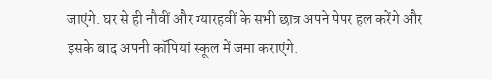जाएंगे. घर से ही नौवीं और ग्यारहवीं के सभी छात्र अपने पेपर हल करेंगे और इसके बाद अपनी कॉपियां स्कूल में जमा कराएंगे.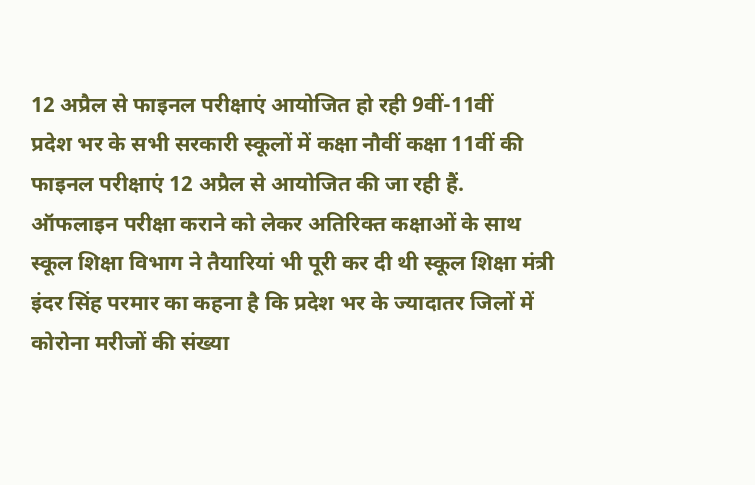12 अप्रैल से फाइनल परीक्षाएं आयोजित हो रही 9वीं-11वीं
प्रदेश भर के सभी सरकारी स्कूलों में कक्षा नौवीं कक्षा 11वीं की फाइनल परीक्षाएं 12 अप्रैल से आयोजित की जा रही हैं. ऑफलाइन परीक्षा कराने को लेकर अतिरिक्त कक्षाओं के साथ स्कूल शिक्षा विभाग ने तैयारियां भी पूरी कर दी थी स्कूल शिक्षा मंत्री इंदर सिंह परमार का कहना है कि प्रदेश भर के ज्यादातर जिलों में कोरोना मरीजों की संख्या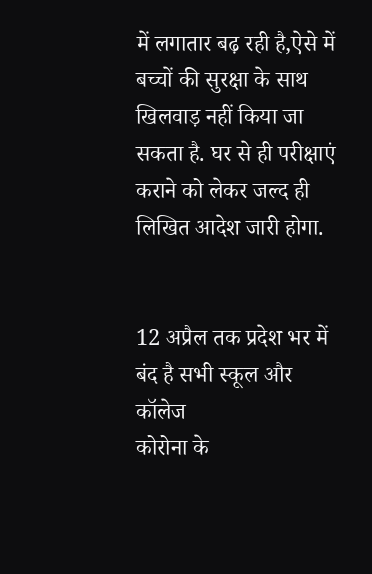में लगातार बढ़ रही है,ऐसे में बच्चों की सुरक्षा के साथ खिलवाड़ नहीं किया जा सकता है. घर से ही परीक्षाएं कराने को लेकर जल्द ही लिखित आदेश जारी होगा.


12 अप्रैल तक प्रदेश भर में बंद है सभी स्कूल और कॉलेज
कोरोना के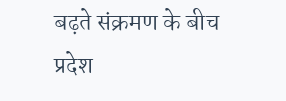बढ़ते संक्रमण के बीच प्रदेश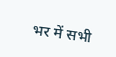भर में सभी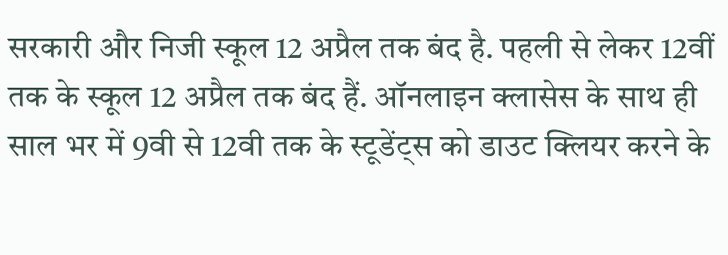सरकारी और निजी स्कूल 12 अप्रैल तक बंद है. पहली से लेकर 12वीं तक के स्कूल 12 अप्रैल तक बंद हैं. ऑनलाइन क्लासेस के साथ ही साल भर में 9वी से 12वी तक के स्टूडेंट्स को डाउट क्लियर करने के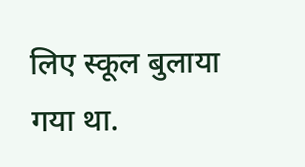लिए स्कूल बुलाया गया था.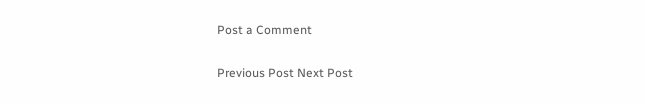Post a Comment

Previous Post Next Post